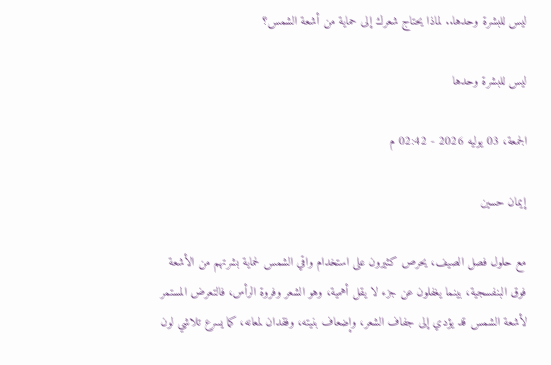ليس للبشرة وحدها.. لماذا يحتاج شعرك إلى حماية من أشعة الشمس؟

ليس للبشرة وحدها

الجمعة، 03 يوليه 2026 - 02:42 م

إيمان حسين

مع حلول فصل الصيف، يحرص كثيرون على استخدام واقي الشمس لحماية بشرتهم من الأشعة فوق البنفسجية، بينما يغفلون عن جزء لا يقل أهمية، وهو الشعر وفروة الرأس، فالتعرض المستمر لأشعة الشمس قد يؤدي إلى جفاف الشعر، وإضعاف بنيته، وفقدان لمعانه، كما يسرع تلاشي لون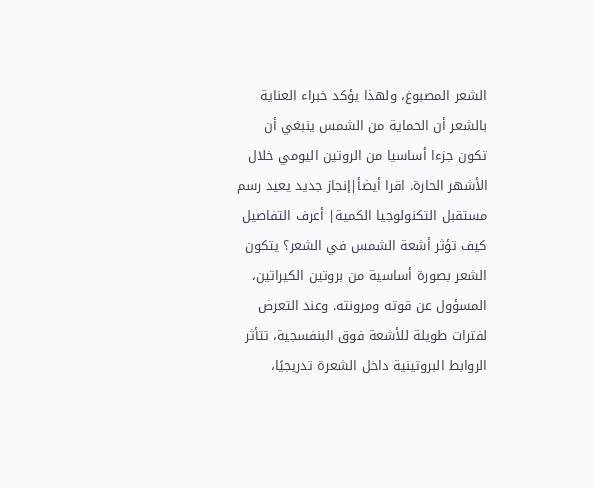الشعر المصبوغ، ولهذا يؤكد خبراء العناية بالشعر أن الحماية من الشمس ينبغي أن تكون جزءا أساسيا من الروتين اليومي خلال الأشهر الحارة. اقرا أيضأ|إنجاز جديد يعيد رسم مستقبل التكنولوجيا الكمية| أعرف التفاصيل  كيف تؤثر أشعة الشمس في الشعر؟ يتكون الشعر بصورة أساسية من بروتين الكيراتين، المسؤول عن قوته ومرونته. وعند التعرض لفترات طويلة للأشعة فوق البنفسجية، تتأثر الروابط البروتينية داخل الشعرة تدريجيًا،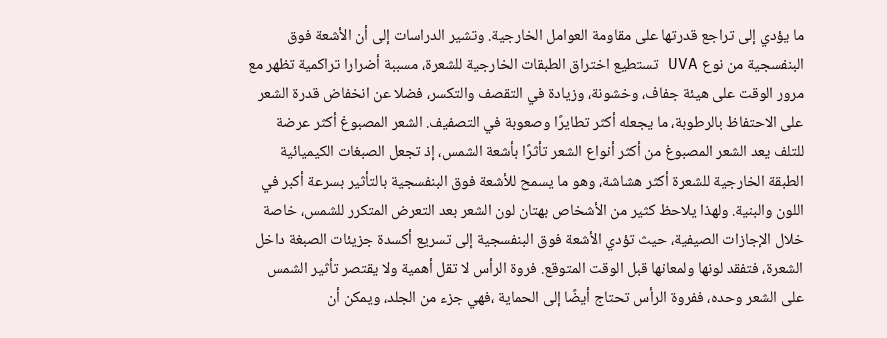ما يؤدي إلى تراجع قدرتها على مقاومة العوامل الخارجية. وتشير الدراسات إلى أن الأشعة فوق البنفسجية من نوع UVA تستطيع اختراق الطبقات الخارجية للشعرة، مسببة أضرارا تراكمية تظهر مع مرور الوقت على هيئة جفاف، وخشونة، وزيادة في التقصف والتكسر، فضلا عن انخفاض قدرة الشعر على الاحتفاظ بالرطوبة، ما يجعله أكثر تطايرًا وصعوبة في التصفيف. الشعر المصبوغ أكثر عرضة للتلف يعد الشعر المصبوغ من أكثر أنواع الشعر تأثرًا بأشعة الشمس، إذ تجعل الصبغات الكيميائية الطبقة الخارجية للشعرة أكثر هشاشة، وهو ما يسمح للأشعة فوق البنفسجية بالتأثير بسرعة أكبر في اللون والبنية. ولهذا يلاحظ كثير من الأشخاص بهتان لون الشعر بعد التعرض المتكرر للشمس، خاصة خلال الإجازات الصيفية، حيث تؤدي الأشعة فوق البنفسجية إلى تسريع أكسدة جزيئات الصبغة داخل الشعرة، فتفقد لونها ولمعانها قبل الوقت المتوقع. فروة الرأس لا تقل أهمية ولا يقتصر تأثير الشمس على الشعر وحده، ففروة الرأس تحتاج أيضًا إلى الحماية ،فهي جزء من الجلد، ويمكن أن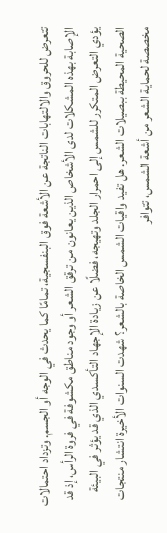تتعرض للحروق والالتهابات الناتجة عن الأشعة فوق البنفسجية، تمامًا كما يحدث في الوجه أو الجسم. وتزداد احتمالات الإصابة بهذه المشكلات لدى الأشخاص الذين يعانون من ترقق الشعر أو وجود مناطق مكشوفة في فروة الرأس، إذ قد يؤدي التعرض المتكرر للشمس إلى احمرار الجلد وتهيجه، فضلًا عن زيادة الإجهاد التأكسدي الذي قد يؤثر في البيئة الصحية المحيطة ببصيلات الشعر. هل تفيد واقيات الشمس الخاصة بالشعر؟ شهدت السنوات الأخيرة انتشار منتجات مخصصة لحماية الشعر من أشعة الشمس، تتوافر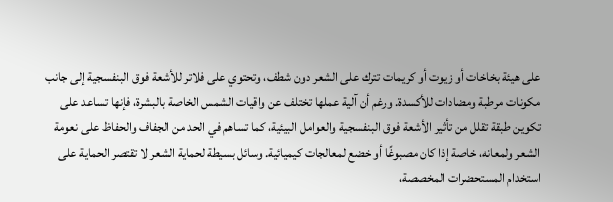على هيئة بخاخات أو زيوت أو كريمات تترك على الشعر دون شطف، وتحتوي على فلاتر للأشعة فوق البنفسجية إلى جانب مكونات مرطبة ومضادات للأكسدة. ورغم أن آلية عملها تختلف عن واقيات الشمس الخاصة بالبشرة، فإنها تساعد على تكوين طبقة تقلل من تأثير الأشعة فوق البنفسجية والعوامل البيئية، كما تساهم في الحد من الجفاف والحفاظ على نعومة الشعر ولمعانه، خاصة إذا كان مصبوغًا أو خضع لمعالجات كيميائية. وسائل بسيطة لحماية الشعر لا تقتصر الحماية على استخدام المستحضرات المخصصة،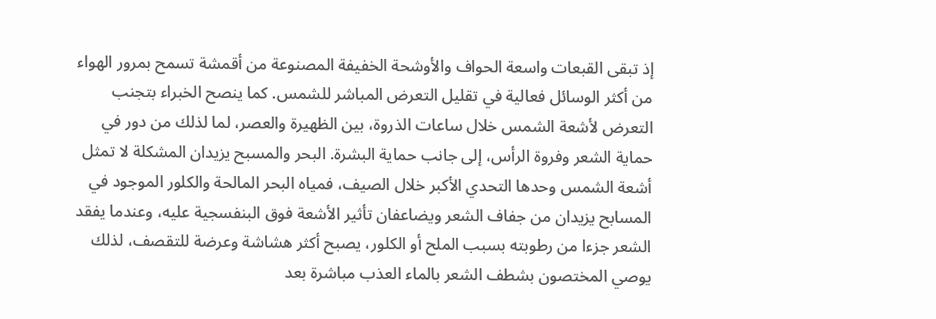إذ تبقى القبعات واسعة الحواف والأوشحة الخفيفة المصنوعة من أقمشة تسمح بمرور الهواء من أكثر الوسائل فعالية في تقليل التعرض المباشر للشمس. كما ينصح الخبراء بتجنب التعرض لأشعة الشمس خلال ساعات الذروة، بين الظهيرة والعصر، لما لذلك من دور في حماية الشعر وفروة الرأس، إلى جانب حماية البشرة. البحر والمسبح يزيدان المشكلة لا تمثل أشعة الشمس وحدها التحدي الأكبر خلال الصيف، فمياه البحر المالحة والكلور الموجود في المسابح يزيدان من جفاف الشعر ويضاعفان تأثير الأشعة فوق البنفسجية عليه، وعندما يفقد الشعر جزءا من رطوبته بسبب الملح أو الكلور، يصبح أكثر هشاشة وعرضة للتقصف، لذلك يوصي المختصون بشطف الشعر بالماء العذب مباشرة بعد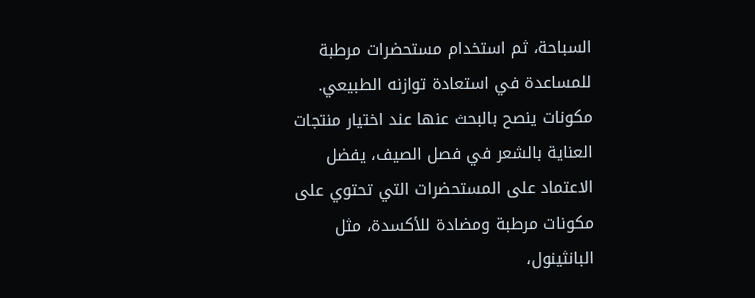السباحة، ثم استخدام مستحضرات مرطبة للمساعدة في استعادة توازنه الطبيعي. مكونات ينصح بالبحث عنها عند اختيار منتجات العناية بالشعر في فصل الصيف، يفضل الاعتماد على المستحضرات التي تحتوي على مكونات مرطبة ومضادة للأكسدة، مثل البانثينول،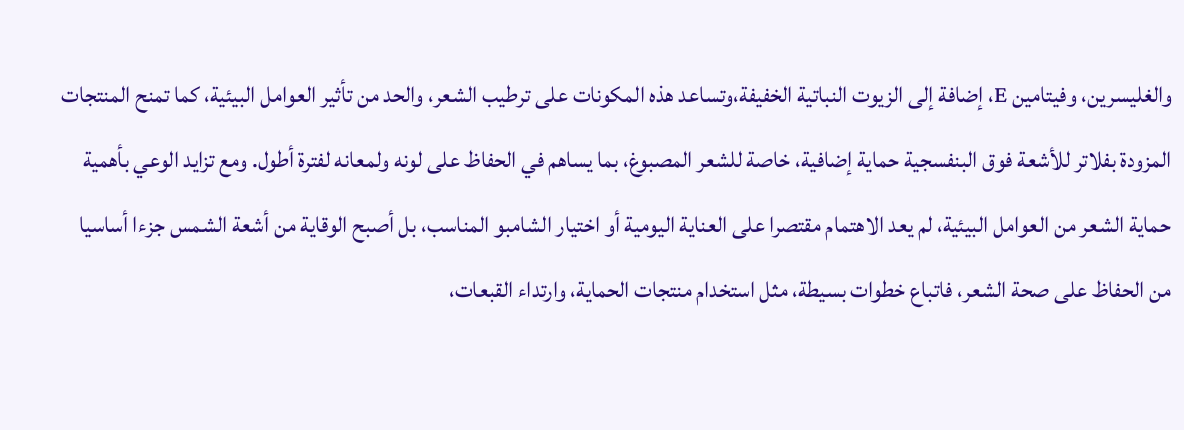والغليسرين، وفيتامين E، إضافة إلى الزيوت النباتية الخفيفة،وتساعد هذه المكونات على ترطيب الشعر، والحد من تأثير العوامل البيئية، كما تمنح المنتجات المزودة بفلاتر للأشعة فوق البنفسجية حماية إضافية، خاصة للشعر المصبوغ، بما يساهم في الحفاظ على لونه ولمعانه لفترة أطول. ومع تزايد الوعي بأهمية حماية الشعر من العوامل البيئية، لم يعد الاهتمام مقتصرا على العناية اليومية أو اختيار الشامبو المناسب، بل أصبح الوقاية من أشعة الشمس جزءا أساسيا من الحفاظ على صحة الشعر، فاتباع خطوات بسيطة، مثل استخدام منتجات الحماية، وارتداء القبعات،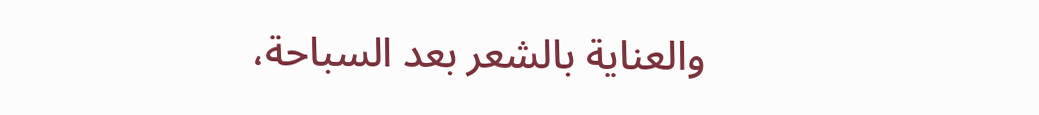والعناية بالشعر بعد السباحة،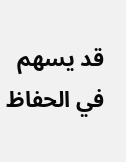قد يسهم في الحفاظ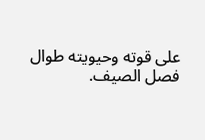على قوته وحيويته طوال فصل الصيف.